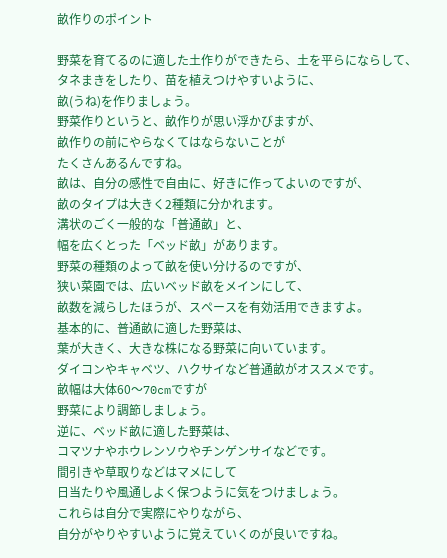畝作りのポイント

野菜を育てるのに適した土作りができたら、土を平らにならして、
タネまきをしたり、苗を植えつけやすいように、
畝(うね)を作りましょう。
野菜作りというと、畝作りが思い浮かびますが、
畝作りの前にやらなくてはならないことが
たくさんあるんですね。
畝は、自分の感性で自由に、好きに作ってよいのですが、
畝のタイプは大きく2種類に分かれます。
溝状のごく一般的な「普通畝」と、
幅を広くとった「ベッド畝」があります。
野菜の種類のよって畝を使い分けるのですが、
狭い菜園では、広いベッド畝をメインにして、
畝数を減らしたほうが、スペースを有効活用できますよ。
基本的に、普通畝に適した野菜は、
葉が大きく、大きな株になる野菜に向いています。
ダイコンやキャベツ、ハクサイなど普通畝がオススメです。
畝幅は大体60〜70cmですが
野菜により調節しましょう。
逆に、ベッド畝に適した野菜は、
コマツナやホウレンソウやチンゲンサイなどです。
間引きや草取りなどはマメにして
日当たりや風通しよく保つように気をつけましょう。
これらは自分で実際にやりながら、
自分がやりやすいように覚えていくのが良いですね。